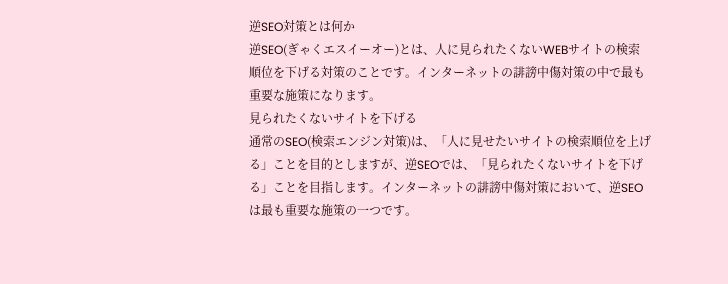逆SEO対策とは何か
逆SEO(ぎゃくエスイーオー)とは、人に見られたくないWEBサイトの検索順位を下げる対策のことです。インターネットの誹謗中傷対策の中で最も重要な施策になります。
見られたくないサイトを下げる
通常のSEO(検索エンジン対策)は、「人に見せたいサイトの検索順位を上げる」ことを目的としますが、逆SEOでは、「見られたくないサイトを下げる」ことを目指します。インターネットの誹謗中傷対策において、逆SEOは最も重要な施策の一つです。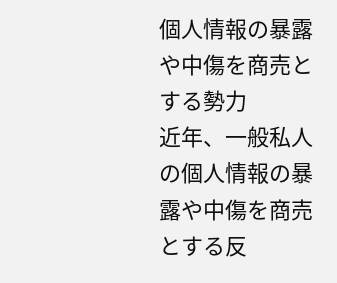個人情報の暴露や中傷を商売とする勢力
近年、一般私人の個人情報の暴露や中傷を商売とする反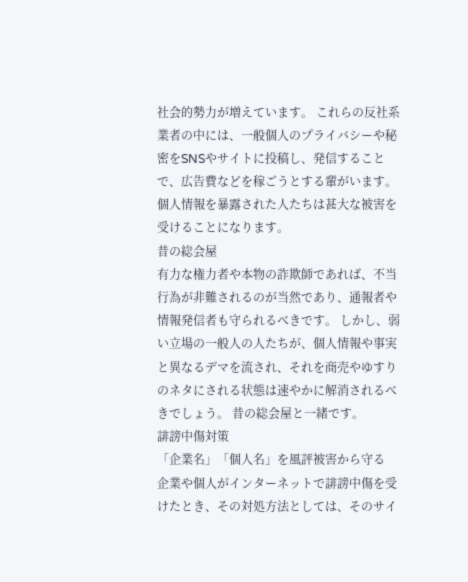社会的勢力が増えています。 これらの反社系業者の中には、一般個人のプライバシーや秘密をSNSやサイトに投稿し、発信することで、広告費などを稼ごうとする輩がいます。 個人情報を暴露された人たちは甚大な被害を受けることになります。
昔の総会屋
有力な権力者や本物の詐欺師であれば、不当行為が非難されるのが当然であり、通報者や情報発信者も守られるべきです。 しかし、弱い立場の一般人の人たちが、個人情報や事実と異なるデマを流され、それを商売やゆすりのネタにされる状態は速やかに解消されるべきでしょう。 昔の総会屋と一緒です。
誹謗中傷対策
「企業名」「個人名」を風評被害から守る
企業や個人がインターネットで誹謗中傷を受けたとき、その対処方法としては、そのサイ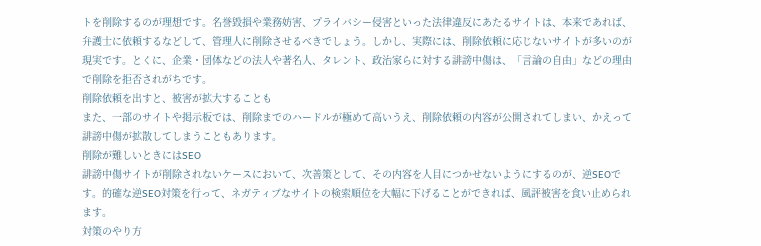トを削除するのが理想です。名誉毀損や業務妨害、プライバシー侵害といった法律違反にあたるサイトは、本来であれば、弁護士に依頼するなどして、管理人に削除させるべきでしょう。しかし、実際には、削除依頼に応じないサイトが多いのが現実です。とくに、企業・団体などの法人や著名人、タレント、政治家らに対する誹謗中傷は、「言論の自由」などの理由で削除を拒否されがちです。
削除依頼を出すと、被害が拡大することも
また、一部のサイトや掲示板では、削除までのハードルが極めて高いうえ、削除依頼の内容が公開されてしまい、かえって誹謗中傷が拡散してしまうこともあります。
削除が難しいときにはSEO
誹謗中傷サイトが削除されないケースにおいて、次善策として、その内容を人目につかせないようにするのが、逆SEOです。的確な逆SEO対策を行って、ネガティブなサイトの検索順位を大幅に下げることができれば、風評被害を食い止められます。
対策のやり方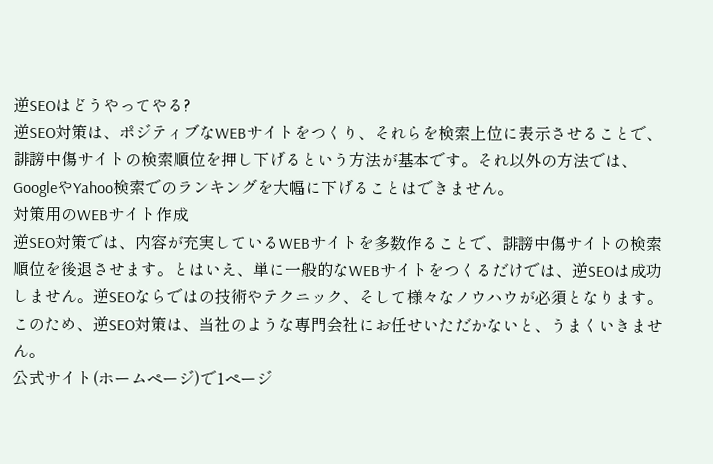逆SEOはどうやってやる?
逆SEO対策は、ポジティブなWEBサイトをつくり、それらを検索上位に表示させることで、誹謗中傷サイトの検索順位を押し下げるという方法が基本です。それ以外の方法では、GoogleやYahoo検索でのランキングを大幅に下げることはできません。
対策用のWEBサイト作成
逆SEO対策では、内容が充実しているWEBサイトを多数作ることで、誹謗中傷サイトの検索順位を後退させます。とはいえ、単に一般的なWEBサイトをつくるだけでは、逆SEOは成功しません。逆SEOならではの技術やテクニック、そして様々なノウハウが必須となります。このため、逆SEO対策は、当社のような専門会社にお任せいただかないと、うまくいきません。
公式サイト(ホームページ)で1ページ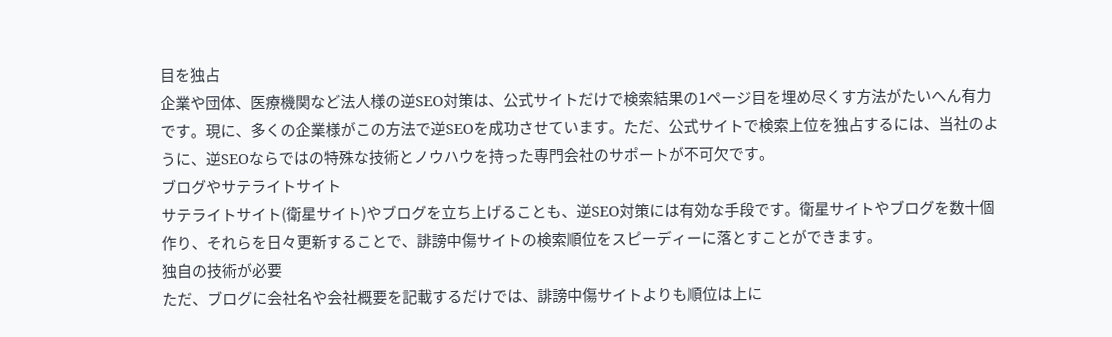目を独占
企業や団体、医療機関など法人様の逆SEO対策は、公式サイトだけで検索結果の1ページ目を埋め尽くす方法がたいへん有力です。現に、多くの企業様がこの方法で逆SEOを成功させています。ただ、公式サイトで検索上位を独占するには、当社のように、逆SEOならではの特殊な技術とノウハウを持った専門会社のサポートが不可欠です。
ブログやサテライトサイト
サテライトサイト(衛星サイト)やブログを立ち上げることも、逆SEO対策には有効な手段です。衛星サイトやブログを数十個作り、それらを日々更新することで、誹謗中傷サイトの検索順位をスピーディーに落とすことができます。
独自の技術が必要
ただ、ブログに会社名や会社概要を記載するだけでは、誹謗中傷サイトよりも順位は上に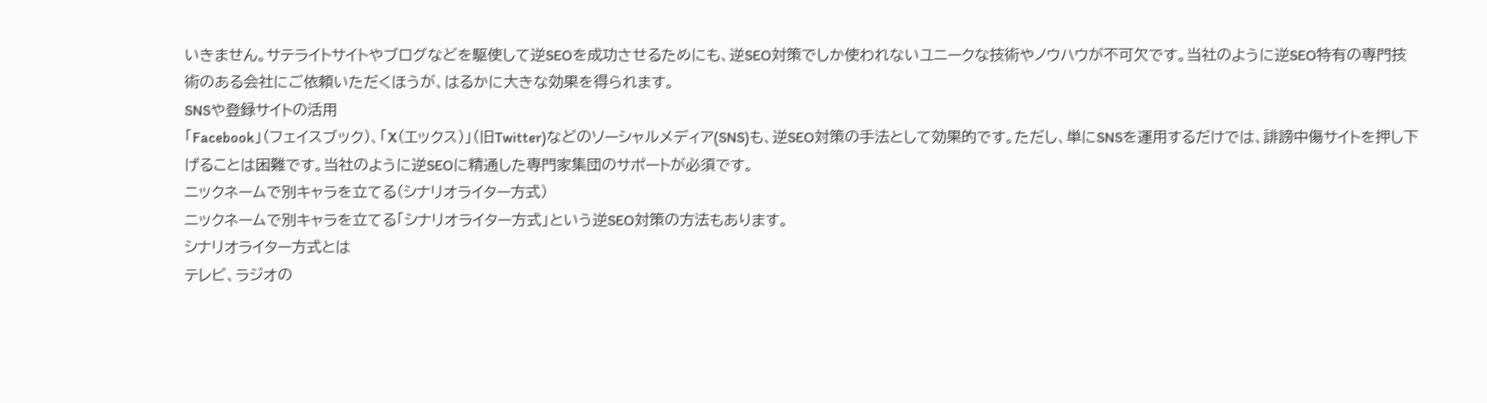いきません。サテライトサイトやブログなどを駆使して逆SEOを成功させるためにも、逆SEO対策でしか使われないユニークな技術やノウハウが不可欠です。当社のように逆SEO特有の専門技術のある会社にご依頼いただくほうが、はるかに大きな効果を得られます。
SNSや登録サイトの活用
「Facebook」(フェイスブック)、「X(エックス)」(旧Twitter)などのソーシャルメディア(SNS)も、逆SEO対策の手法として効果的です。ただし、単にSNSを運用するだけでは、誹謗中傷サイトを押し下げることは困難です。当社のように逆SEOに精通した専門家集団のサポートが必須です。
ニックネームで別キャラを立てる(シナリオライター方式)
ニックネームで別キャラを立てる「シナリオライター方式」という逆SEO対策の方法もあります。
シナリオライター方式とは
テレビ、ラジオの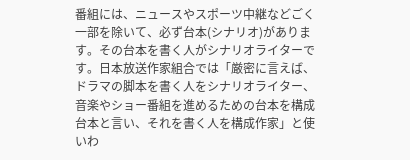番組には、ニュースやスポーツ中継などごく一部を除いて、必ず台本(シナリオ)があります。その台本を書く人がシナリオライターです。日本放送作家組合では「厳密に言えば、ドラマの脚本を書く人をシナリオライター、音楽やショー番組を進めるための台本を構成台本と言い、それを書く人を構成作家」と使いわ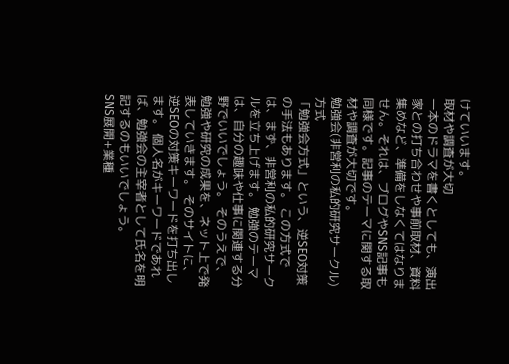けていいます。
取材や調査が大切
一本のドラマを書くとしても、演出家との打ち合わせや事前取材、資料集めなど、準備をしなくてはなりません。それは、ブログやSNS記事も同様です。記事のテーマに関する取材や調査が大切です。
勉強会(非営利の私的研究サークル)方式
「勉強会方式」という、逆SEO対策の手法もあります。 この方式では、まず、非営利の私的研究サークルを立ち上げます。 勉強のテーマは、自分の趣味や仕事に関連する分野でいいでしょう。 そのうえで、勉強や研究の成果を、ネット上で発表していきます。 そのサイトに、逆SEOの対策キーワードを打ち出します。 個人名がキーワードであれば、勉強会の主宰者として氏名を明記するのもいいでしょう。
SNS展開+業種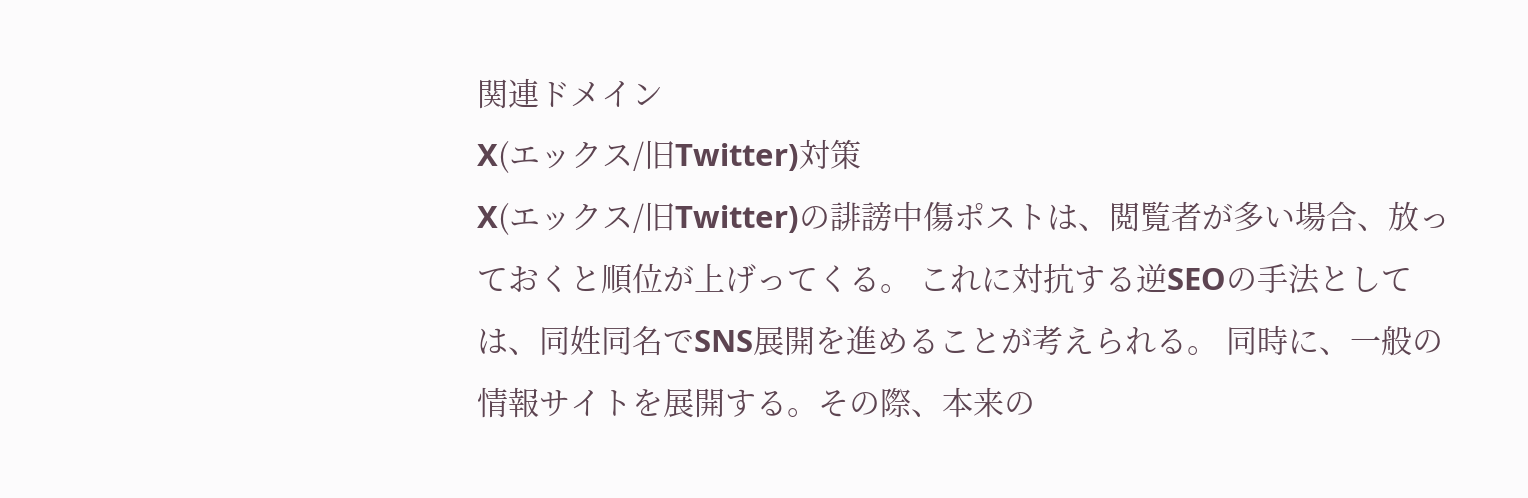関連ドメイン
X(エックス/旧Twitter)対策
X(エックス/旧Twitter)の誹謗中傷ポストは、閲覧者が多い場合、放っておくと順位が上げってくる。 これに対抗する逆SEOの手法としては、同姓同名でSNS展開を進めることが考えられる。 同時に、一般の情報サイトを展開する。その際、本来の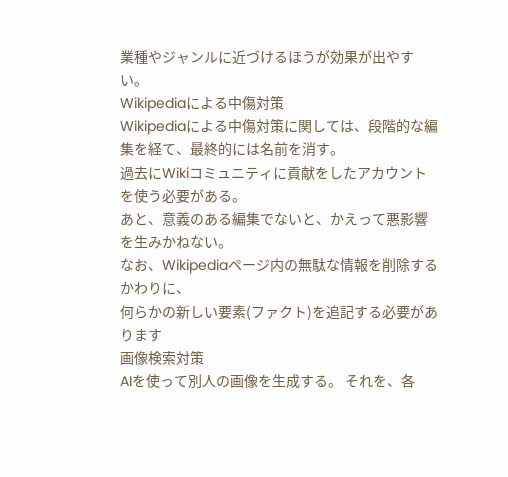業種やジャンルに近づけるほうが効果が出やすい。
Wikipediaによる中傷対策
Wikipediaによる中傷対策に関しては、段階的な編集を経て、最終的には名前を消す。
過去にWikiコミュニティに貢献をしたアカウントを使う必要がある。
あと、意義のある編集でないと、かえって悪影響を生みかねない。
なお、Wikipediaページ内の無駄な情報を削除するかわりに、
何らかの新しい要素(ファクト)を追記する必要があります
画像検索対策
AIを使って別人の画像を生成する。 それを、各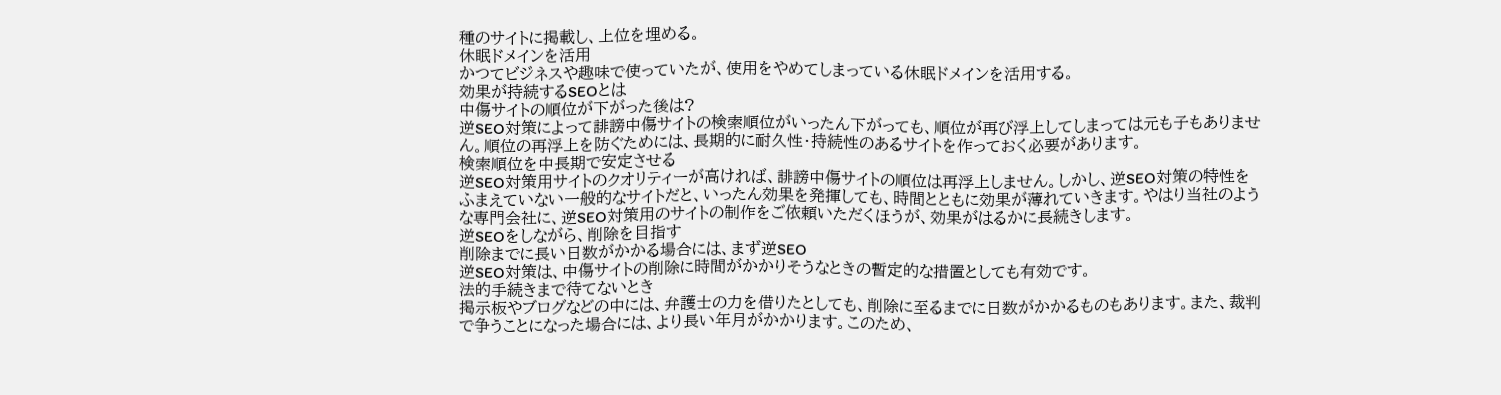種のサイトに掲載し、上位を埋める。
休眠ドメインを活用
かつてビジネスや趣味で使っていたが、使用をやめてしまっている休眠ドメインを活用する。
効果が持続するSEOとは
中傷サイトの順位が下がった後は?
逆SEO対策によって誹謗中傷サイトの検索順位がいったん下がっても、順位が再び浮上してしまっては元も子もありません。順位の再浮上を防ぐためには、長期的に耐久性・持続性のあるサイトを作っておく必要があります。
検索順位を中長期で安定させる
逆SEO対策用サイトのクオリティーが高ければ、誹謗中傷サイトの順位は再浮上しません。しかし、逆SEO対策の特性をふまえていない一般的なサイトだと、いったん効果を発揮しても、時間とともに効果が薄れていきます。やはり当社のような専門会社に、逆SEO対策用のサイトの制作をご依頼いただくほうが、効果がはるかに長続きします。
逆SEOをしながら、削除を目指す
削除までに長い日数がかかる場合には、まず逆SEO
逆SEO対策は、中傷サイトの削除に時間がかかりそうなときの暫定的な措置としても有効です。
法的手続きまで待てないとき
掲示板やブログなどの中には、弁護士の力を借りたとしても、削除に至るまでに日数がかかるものもあります。また、裁判で争うことになった場合には、より長い年月がかかります。このため、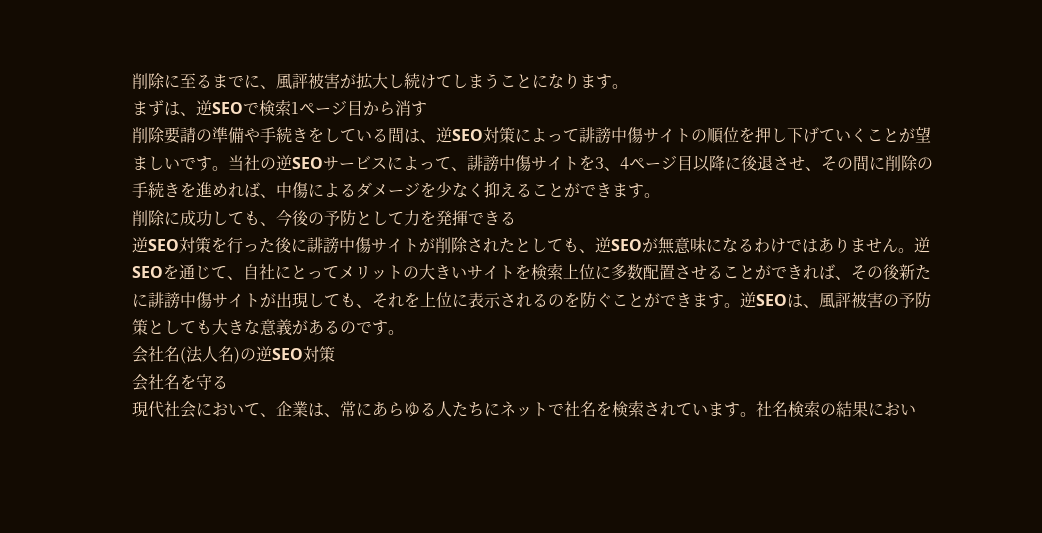削除に至るまでに、風評被害が拡大し続けてしまうことになります。
まずは、逆SEOで検索1ページ目から消す
削除要請の準備や手続きをしている間は、逆SEO対策によって誹謗中傷サイトの順位を押し下げていくことが望ましいです。当社の逆SEOサービスによって、誹謗中傷サイトを3、4ページ目以降に後退させ、その間に削除の手続きを進めれば、中傷によるダメージを少なく抑えることができます。
削除に成功しても、今後の予防として力を発揮できる
逆SEO対策を行った後に誹謗中傷サイトが削除されたとしても、逆SEOが無意味になるわけではありません。逆SEOを通じて、自社にとってメリットの大きいサイトを検索上位に多数配置させることができれば、その後新たに誹謗中傷サイトが出現しても、それを上位に表示されるのを防ぐことができます。逆SEOは、風評被害の予防策としても大きな意義があるのです。
会社名(法人名)の逆SEO対策
会社名を守る
現代社会において、企業は、常にあらゆる人たちにネットで社名を検索されています。社名検索の結果におい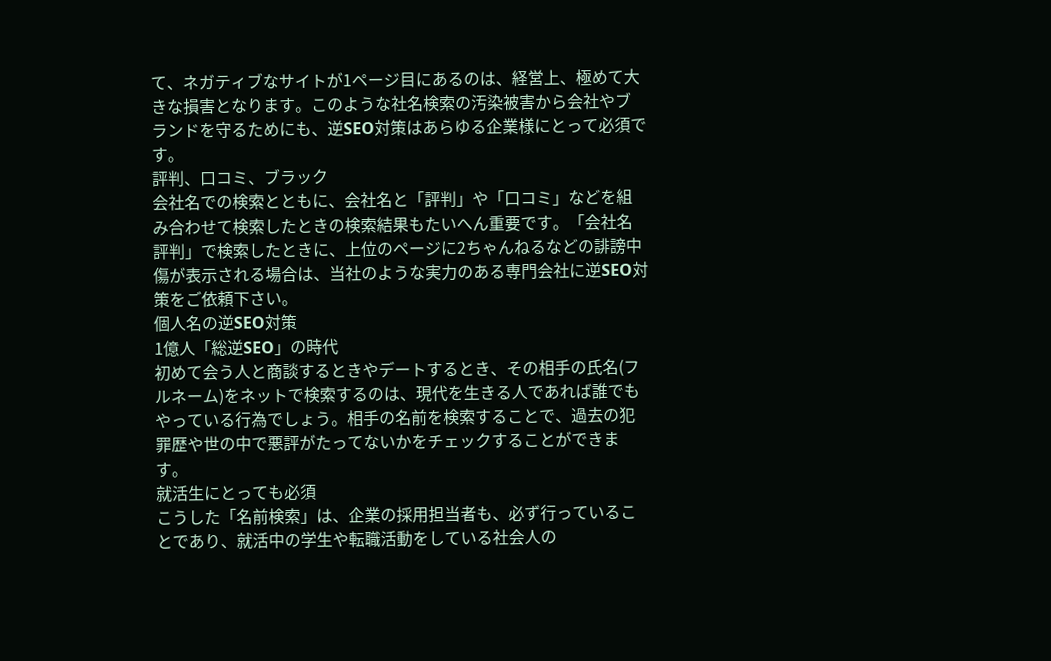て、ネガティブなサイトが1ページ目にあるのは、経営上、極めて大きな損害となります。このような社名検索の汚染被害から会社やブランドを守るためにも、逆SEO対策はあらゆる企業様にとって必須です。
評判、口コミ、ブラック
会社名での検索とともに、会社名と「評判」や「口コミ」などを組み合わせて検索したときの検索結果もたいへん重要です。「会社名 評判」で検索したときに、上位のページに2ちゃんねるなどの誹謗中傷が表示される場合は、当社のような実力のある専門会社に逆SEO対策をご依頼下さい。
個人名の逆SEO対策
1億人「総逆SEO」の時代
初めて会う人と商談するときやデートするとき、その相手の氏名(フルネーム)をネットで検索するのは、現代を生きる人であれば誰でもやっている行為でしょう。相手の名前を検索することで、過去の犯罪歴や世の中で悪評がたってないかをチェックすることができます。
就活生にとっても必須
こうした「名前検索」は、企業の採用担当者も、必ず行っていることであり、就活中の学生や転職活動をしている社会人の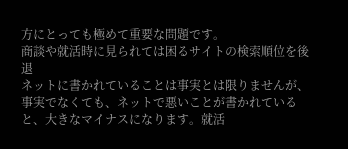方にとっても極めて重要な問題です。
商談や就活時に見られては困るサイトの検索順位を後退
ネットに書かれていることは事実とは限りませんが、事実でなくても、ネットで悪いことが書かれていると、大きなマイナスになります。就活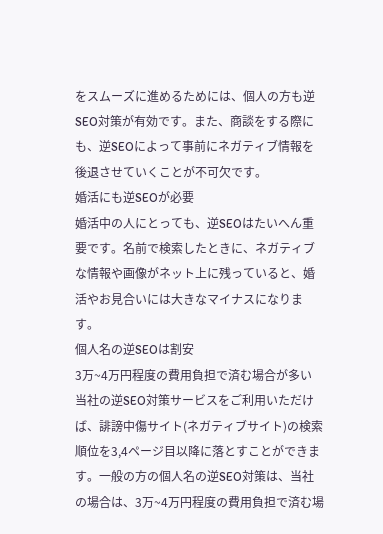をスムーズに進めるためには、個人の方も逆SEO対策が有効です。また、商談をする際にも、逆SEOによって事前にネガティブ情報を後退させていくことが不可欠です。
婚活にも逆SEOが必要
婚活中の人にとっても、逆SEOはたいへん重要です。名前で検索したときに、ネガティブな情報や画像がネット上に残っていると、婚活やお見合いには大きなマイナスになります。
個人名の逆SEOは割安
3万~4万円程度の費用負担で済む場合が多い
当社の逆SEO対策サービスをご利用いただけば、誹謗中傷サイト(ネガティブサイト)の検索順位を3,4ページ目以降に落とすことができます。一般の方の個人名の逆SEO対策は、当社の場合は、3万~4万円程度の費用負担で済む場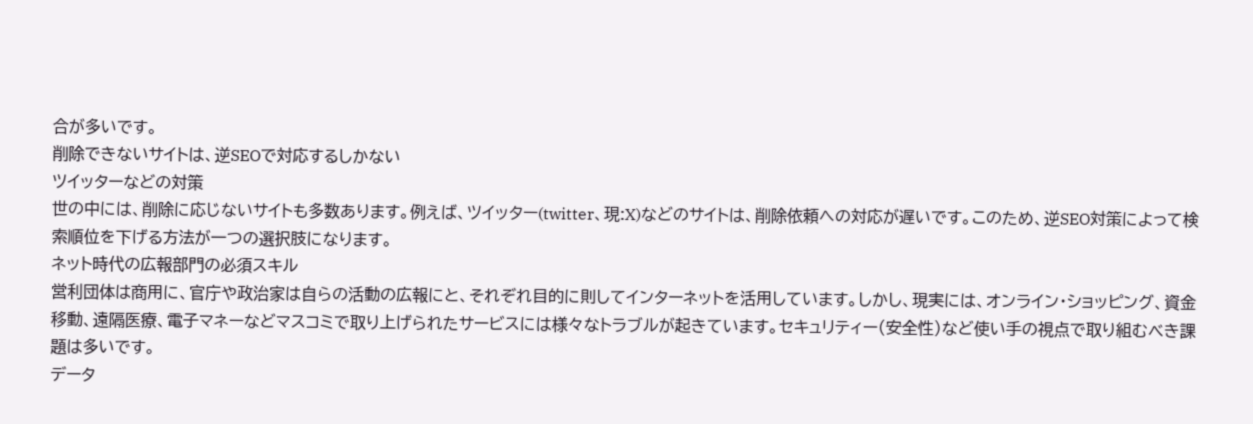合が多いです。
削除できないサイトは、逆SEOで対応するしかない
ツイッターなどの対策
世の中には、削除に応じないサイトも多数あります。例えば、ツイッター(twitter、現:X)などのサイトは、削除依頼への対応が遅いです。このため、逆SEO対策によって検索順位を下げる方法が一つの選択肢になります。
ネット時代の広報部門の必須スキル
営利団体は商用に、官庁や政治家は自らの活動の広報にと、それぞれ目的に則してインターネットを活用しています。しかし、現実には、オンライン・ショッピング、資金移動、遠隔医療、電子マネーなどマスコミで取り上げられたサービスには様々なトラブルが起きています。セキュリティー(安全性)など使い手の視点で取り組むべき課題は多いです。
データ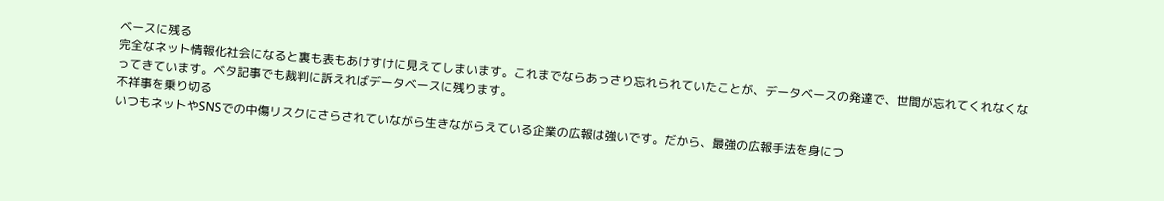ベースに残る
完全なネット情報化社会になると裏も表もあけすけに見えてしまいます。これまでならあっさり忘れられていたことが、データベースの発達で、世間が忘れてくれなくなってきています。ベタ記事でも裁判に訴えればデータベースに残ります。
不祥事を乗り切る
いつもネットやSNSでの中傷リスクにさらされていながら生きながらえている企業の広報は強いです。だから、最強の広報手法を身につ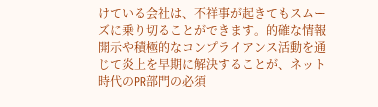けている会社は、不祥事が起きてもスムーズに乗り切ることができます。的確な情報開示や積極的なコンプライアンス活動を通じて炎上を早期に解決することが、ネット時代のPR部門の必須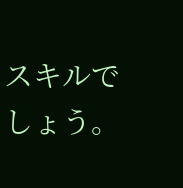スキルでしょう。